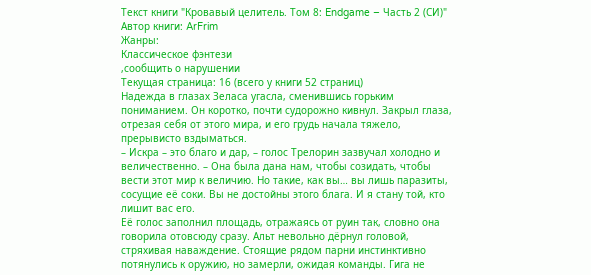Текст книги "Кровавый целитель. Том 8: Endgame – Часть 2 (СИ)"
Автор книги: ArFrim
Жанры:
Классическое фэнтези
,сообщить о нарушении
Текущая страница: 16 (всего у книги 52 страниц)
Надежда в глазах Зеласа угасла, сменившись горьким пониманием. Он коротко, почти судорожно кивнул. Закрыл глаза, отрезая себя от этого мира, и его грудь начала тяжело, прерывисто вздыматься.
– Искра – это благо и дар, – голос Трелорин зазвучал холодно и величественно. – Она была дана нам, чтобы созидать, чтобы вести этот мир к величию. Но такие, как вы… вы лишь паразиты, сосущие её соки. Вы не достойны этого блага. И я стану той, кто лишит вас его.
Её голос заполнил площадь, отражаясь от руин так, словно она говорила отовсюду сразу. Альт невольно дёрнул головой, стряхивая наваждение. Стоящие рядом парни инстинктивно потянулись к оружию, но замерли, ожидая команды. Гига не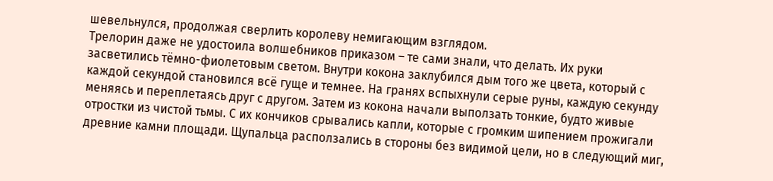шевельнулся, продолжая сверлить королеву немигающим взглядом.
Трелорин даже не удостоила волшебников приказом – те сами знали, что делать. Их руки засветились тёмно-фиолетовым светом. Внутри кокона заклубился дым того же цвета, который с каждой секундой становился всё гуще и темнее. На гранях вспыхнули серые руны, каждую секунду меняясь и переплетаясь друг с другом. Затем из кокона начали выползать тонкие, будто живые отростки из чистой тьмы. С их кончиков срывались капли, которые с громким шипением прожигали древние камни площади. Щупальца расползались в стороны без видимой цели, но в следующий миг,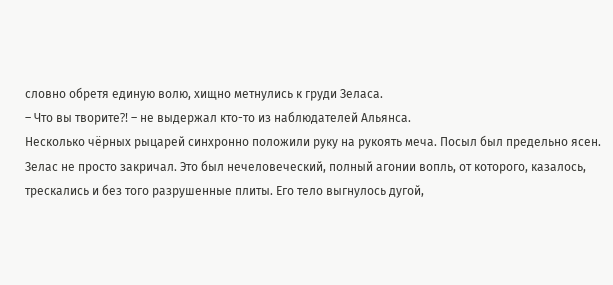словно обретя единую волю, хищно метнулись к груди Зеласа.
– Что вы творите⁈ – не выдержал кто-то из наблюдателей Альянса.
Несколько чёрных рыцарей синхронно положили руку на рукоять меча. Посыл был предельно ясен.
Зелас не просто закричал. Это был нечеловеческий, полный агонии вопль, от которого, казалось, трескались и без того разрушенные плиты. Его тело выгнулось дугой,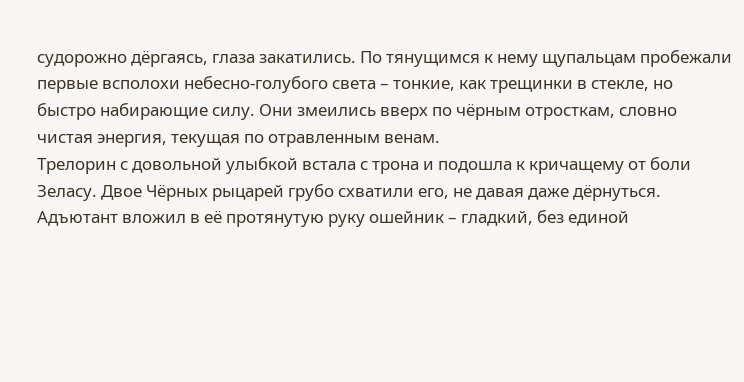судорожно дёргаясь, глаза закатились. По тянущимся к нему щупальцам пробежали первые всполохи небесно-голубого света – тонкие, как трещинки в стекле, но быстро набирающие силу. Они змеились вверх по чёрным отросткам, словно чистая энергия, текущая по отравленным венам.
Трелорин с довольной улыбкой встала с трона и подошла к кричащему от боли Зеласу. Двое Чёрных рыцарей грубо схватили его, не давая даже дёрнуться. Адъютант вложил в её протянутую руку ошейник – гладкий, без единой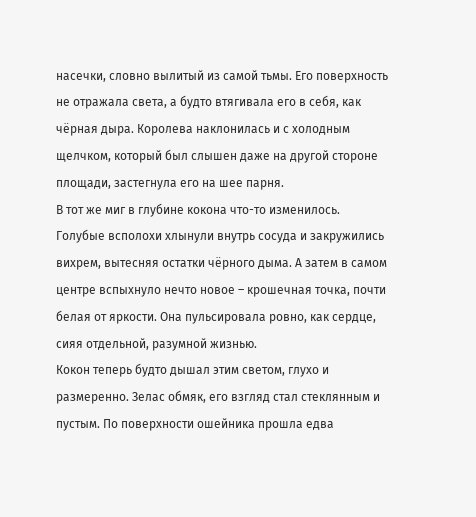насечки, словно вылитый из самой тьмы. Его поверхность не отражала света, а будто втягивала его в себя, как чёрная дыра. Королева наклонилась и с холодным щелчком, который был слышен даже на другой стороне площади, застегнула его на шее парня.
В тот же миг в глубине кокона что-то изменилось. Голубые всполохи хлынули внутрь сосуда и закружились вихрем, вытесняя остатки чёрного дыма. А затем в самом центре вспыхнуло нечто новое – крошечная точка, почти белая от яркости. Она пульсировала ровно, как сердце, сияя отдельной, разумной жизнью.
Кокон теперь будто дышал этим светом, глухо и размеренно. Зелас обмяк, его взгляд стал стеклянным и пустым. По поверхности ошейника прошла едва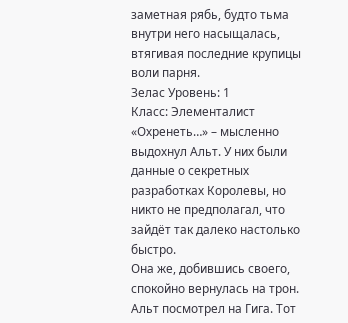заметная рябь, будто тьма внутри него насыщалась, втягивая последние крупицы воли парня.
Зелас Уровень: 1
Класс: Элементалист
«Охренеть…» – мысленно выдохнул Альт. У них были данные о секретных разработках Королевы, но никто не предполагал, что зайдёт так далеко настолько быстро.
Она же, добившись своего, спокойно вернулась на трон.
Альт посмотрел на Гига. Тот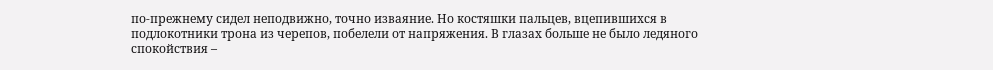по-прежнему сидел неподвижно, точно изваяние. Но костяшки пальцев, вцепившихся в подлокотники трона из черепов, побелели от напряжения. В глазах больше не было ледяного спокойствия –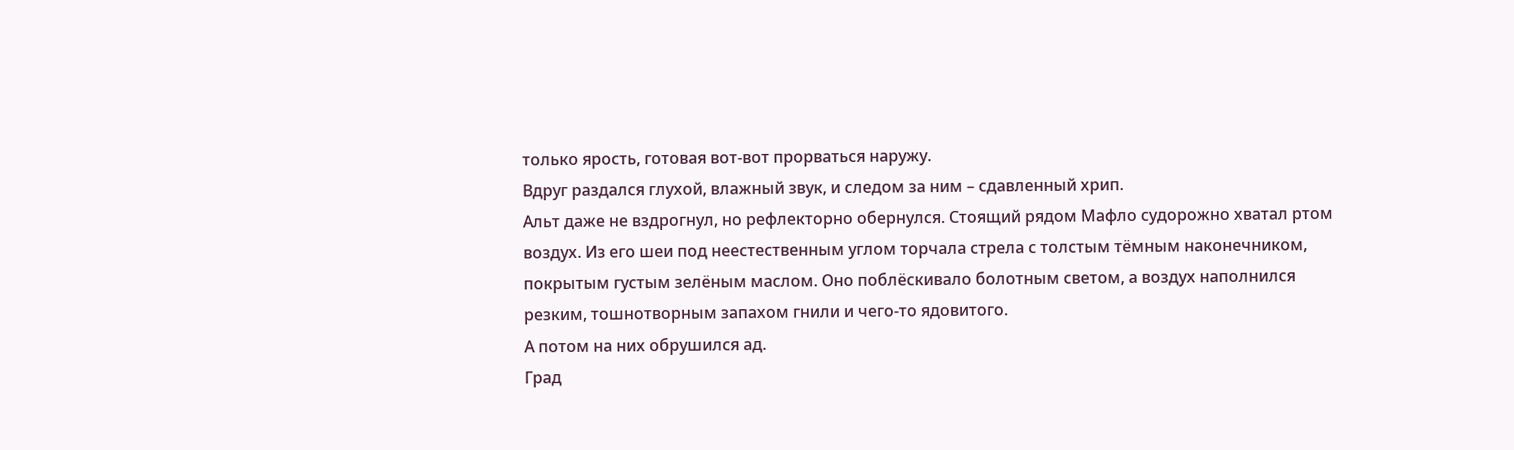только ярость, готовая вот-вот прорваться наружу.
Вдруг раздался глухой, влажный звук, и следом за ним – сдавленный хрип.
Альт даже не вздрогнул, но рефлекторно обернулся. Стоящий рядом Мафло судорожно хватал ртом воздух. Из его шеи под неестественным углом торчала стрела с толстым тёмным наконечником, покрытым густым зелёным маслом. Оно поблёскивало болотным светом, а воздух наполнился резким, тошнотворным запахом гнили и чего-то ядовитого.
А потом на них обрушился ад.
Град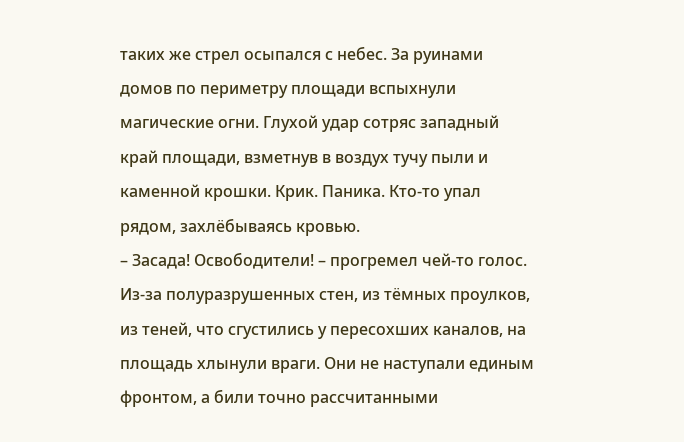таких же стрел осыпался с небес. За руинами домов по периметру площади вспыхнули магические огни. Глухой удар сотряс западный край площади, взметнув в воздух тучу пыли и каменной крошки. Крик. Паника. Кто-то упал рядом, захлёбываясь кровью.
– Засада! Освободители! – прогремел чей-то голос.
Из-за полуразрушенных стен, из тёмных проулков, из теней, что сгустились у пересохших каналов, на площадь хлынули враги. Они не наступали единым фронтом, а били точно рассчитанными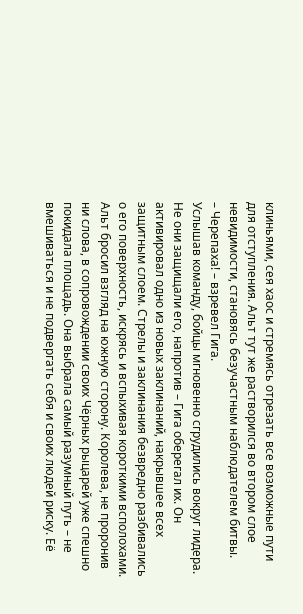клиньями, сея хаос и стремясь отрезать все возможные пути для отступления. Альт тут же растворился во втором слое невидимости, становясь безучастным наблюдателем битвы.
– Черепаха! – взревел Гига.
Услышав команду, бойцы мгновенно сгрудились вокруг лидера. Не они защищали его, напротив – Гига оберегал их. Он активировал одно из новых заклинаний, накрывшее всех защитным слоем. Стрелы и заклинания безвредно разбивались о его поверхность, искрясь и вспыхивая короткими всполохами.
Альт бросил взгляд на южную сторону. Королева, не проронив ни слова, в сопровождении своих Чёрных рыцарей уже спешно покидала площадь. Она выбрала самый разумный путь – не вмешиваться и не подвергать себя и своих людей риску. Её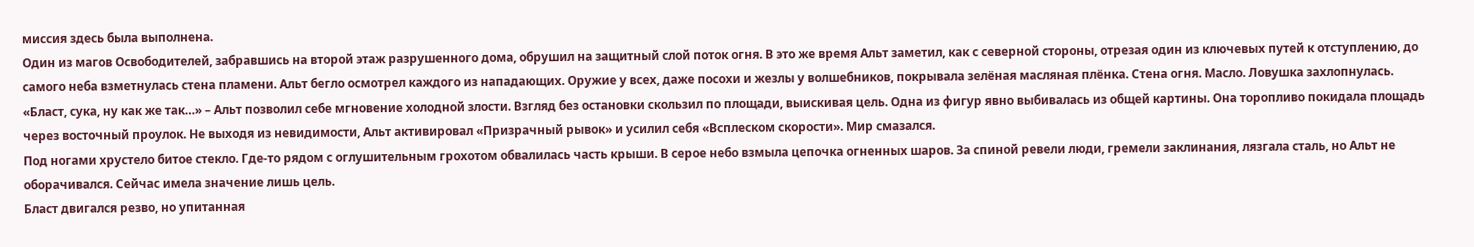миссия здесь была выполнена.
Один из магов Освободителей, забравшись на второй этаж разрушенного дома, обрушил на защитный слой поток огня. В это же время Альт заметил, как с северной стороны, отрезая один из ключевых путей к отступлению, до самого неба взметнулась стена пламени. Альт бегло осмотрел каждого из нападающих. Оружие у всех, даже посохи и жезлы у волшебников, покрывала зелёная масляная плёнка. Стена огня. Масло. Ловушка захлопнулась.
«Бласт, сука, ну как же так…» – Альт позволил себе мгновение холодной злости. Взгляд без остановки скользил по площади, выискивая цель. Одна из фигур явно выбивалась из общей картины. Она торопливо покидала площадь через восточный проулок. Не выходя из невидимости, Альт активировал «Призрачный рывок» и усилил себя «Всплеском скорости». Мир смазался.
Под ногами хрустело битое стекло. Где-то рядом с оглушительным грохотом обвалилась часть крыши. В серое небо взмыла цепочка огненных шаров. За спиной ревели люди, гремели заклинания, лязгала сталь, но Альт не оборачивался. Сейчас имела значение лишь цель.
Бласт двигался резво, но упитанная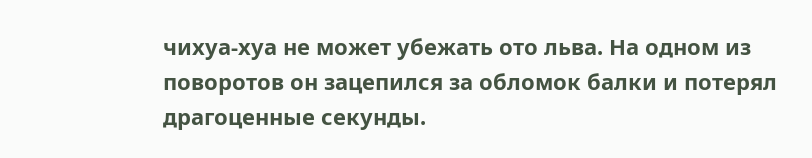чихуа-хуа не может убежать ото льва. На одном из поворотов он зацепился за обломок балки и потерял драгоценные секунды.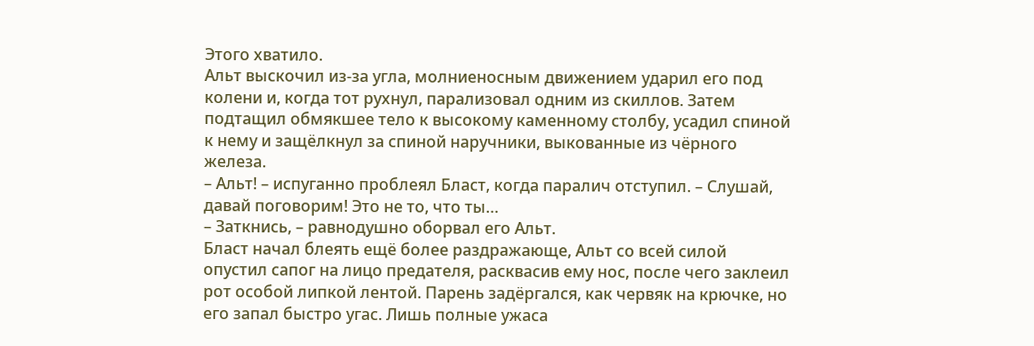Этого хватило.
Альт выскочил из-за угла, молниеносным движением ударил его под колени и, когда тот рухнул, парализовал одним из скиллов. Затем подтащил обмякшее тело к высокому каменному столбу, усадил спиной к нему и защёлкнул за спиной наручники, выкованные из чёрного железа.
– Альт! – испуганно проблеял Бласт, когда паралич отступил. – Слушай, давай поговорим! Это не то, что ты…
– Заткнись, – равнодушно оборвал его Альт.
Бласт начал блеять ещё более раздражающе, Альт со всей силой опустил сапог на лицо предателя, расквасив ему нос, после чего заклеил рот особой липкой лентой. Парень задёргался, как червяк на крючке, но его запал быстро угас. Лишь полные ужаса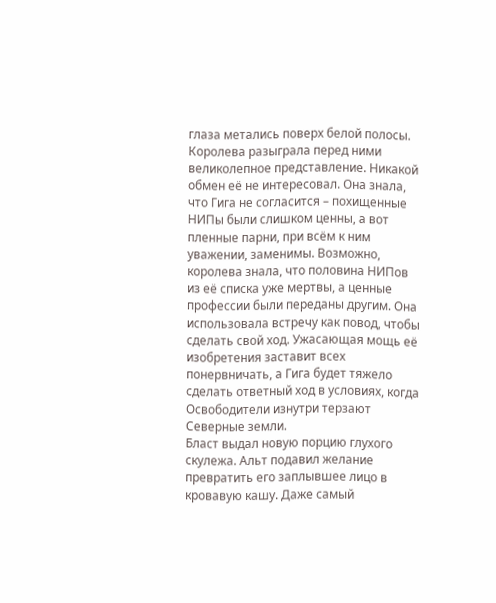глаза метались поверх белой полосы.
Королева разыграла перед ними великолепное представление. Никакой обмен её не интересовал. Она знала, что Гига не согласится – похищенные НИПы были слишком ценны, а вот пленные парни, при всём к ним уважении, заменимы. Возможно, королева знала, что половина НИПов из её списка уже мертвы, а ценные профессии были переданы другим. Она использовала встречу как повод, чтобы сделать свой ход. Ужасающая мощь её изобретения заставит всех понервничать, а Гига будет тяжело сделать ответный ход в условиях, когда Освободители изнутри терзают Северные земли.
Бласт выдал новую порцию глухого скулежа. Альт подавил желание превратить его заплывшее лицо в кровавую кашу. Даже самый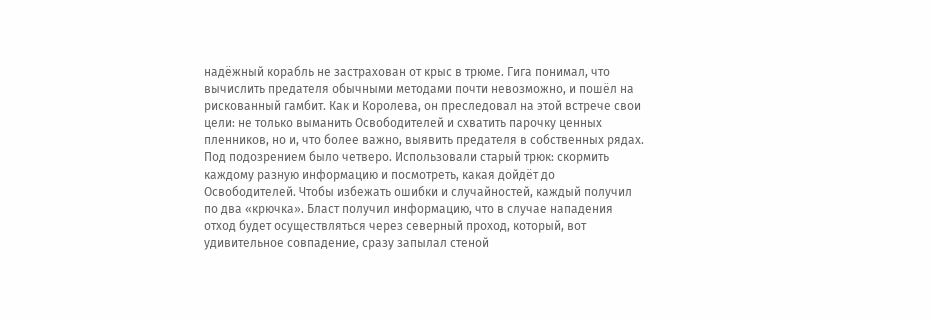надёжный корабль не застрахован от крыс в трюме. Гига понимал, что вычислить предателя обычными методами почти невозможно, и пошёл на рискованный гамбит. Как и Королева, он преследовал на этой встрече свои цели: не только выманить Освободителей и схватить парочку ценных пленников, но и, что более важно, выявить предателя в собственных рядах. Под подозрением было четверо. Использовали старый трюк: скормить каждому разную информацию и посмотреть, какая дойдёт до Освободителей. Чтобы избежать ошибки и случайностей, каждый получил по два «крючка». Бласт получил информацию, что в случае нападения отход будет осуществляться через северный проход, который, вот удивительное совпадение, сразу запылал стеной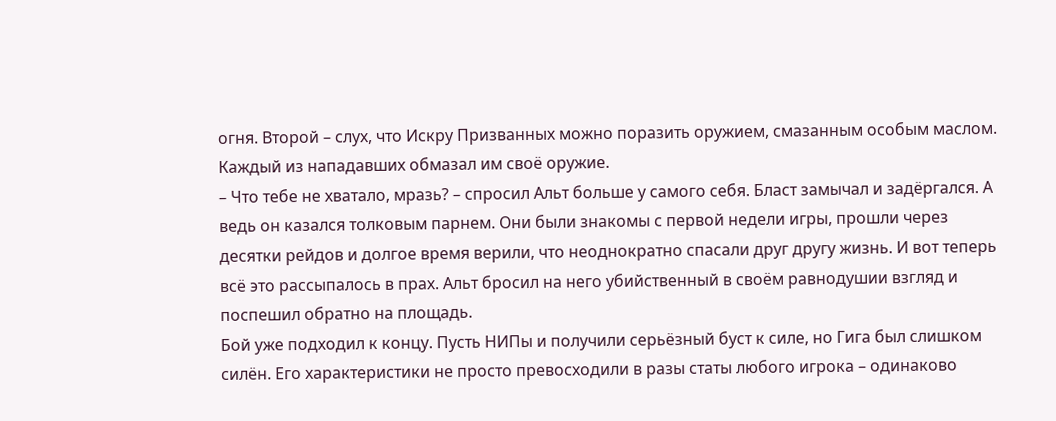огня. Второй – слух, что Искру Призванных можно поразить оружием, смазанным особым маслом. Каждый из нападавших обмазал им своё оружие.
– Что тебе не хватало, мразь? – спросил Альт больше у самого себя. Бласт замычал и задёргался. А ведь он казался толковым парнем. Они были знакомы с первой недели игры, прошли через десятки рейдов и долгое время верили, что неоднократно спасали друг другу жизнь. И вот теперь всё это рассыпалось в прах. Альт бросил на него убийственный в своём равнодушии взгляд и поспешил обратно на площадь.
Бой уже подходил к концу. Пусть НИПы и получили серьёзный буст к силе, но Гига был слишком силён. Его характеристики не просто превосходили в разы статы любого игрока – одинаково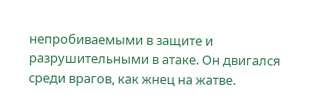непробиваемыми в защите и разрушительными в атаке. Он двигался среди врагов, как жнец на жатве.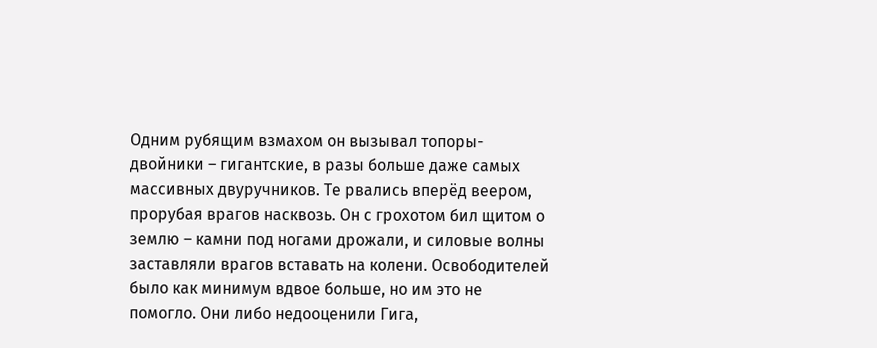Одним рубящим взмахом он вызывал топоры-двойники – гигантские, в разы больше даже самых массивных двуручников. Те рвались вперёд веером, прорубая врагов насквозь. Он с грохотом бил щитом о землю – камни под ногами дрожали, и силовые волны заставляли врагов вставать на колени. Освободителей было как минимум вдвое больше, но им это не помогло. Они либо недооценили Гига,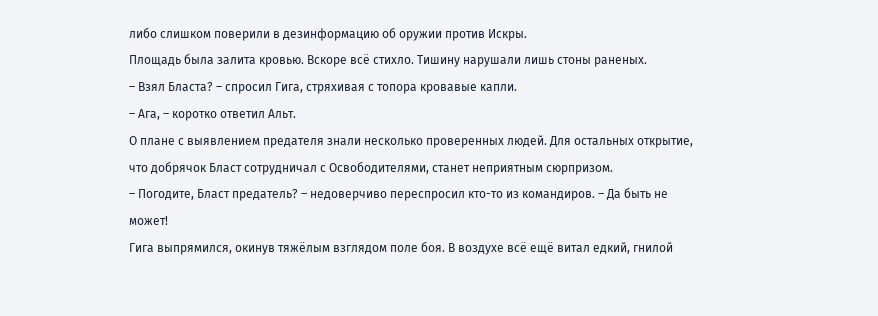либо слишком поверили в дезинформацию об оружии против Искры.
Площадь была залита кровью. Вскоре всё стихло. Тишину нарушали лишь стоны раненых.
– Взял Бласта? – спросил Гига, стряхивая с топора кровавые капли.
– Ага, – коротко ответил Альт.
О плане с выявлением предателя знали несколько проверенных людей. Для остальных открытие, что добрячок Бласт сотрудничал с Освободителями, станет неприятным сюрпризом.
– Погодите, Бласт предатель? – недоверчиво переспросил кто-то из командиров. – Да быть не может!
Гига выпрямился, окинув тяжёлым взглядом поле боя. В воздухе всё ещё витал едкий, гнилой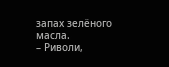запах зелёного масла.
– Риволи,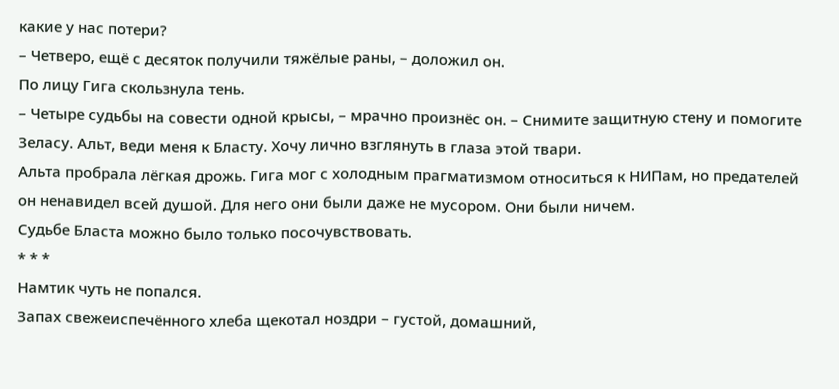какие у нас потери?
– Четверо, ещё с десяток получили тяжёлые раны, – доложил он.
По лицу Гига скользнула тень.
– Четыре судьбы на совести одной крысы, – мрачно произнёс он. – Снимите защитную стену и помогите Зеласу. Альт, веди меня к Бласту. Хочу лично взглянуть в глаза этой твари.
Альта пробрала лёгкая дрожь. Гига мог с холодным прагматизмом относиться к НИПам, но предателей он ненавидел всей душой. Для него они были даже не мусором. Они были ничем.
Судьбе Бласта можно было только посочувствовать.
* * *
Намтик чуть не попался.
Запах свежеиспечённого хлеба щекотал ноздри – густой, домашний,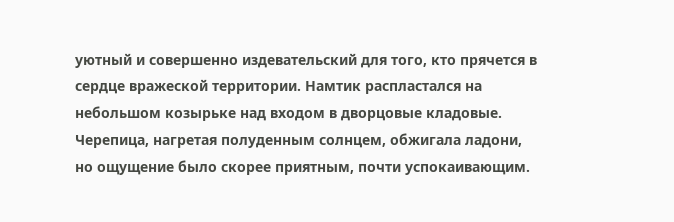уютный и совершенно издевательский для того, кто прячется в сердце вражеской территории. Намтик распластался на небольшом козырьке над входом в дворцовые кладовые. Черепица, нагретая полуденным солнцем, обжигала ладони, но ощущение было скорее приятным, почти успокаивающим.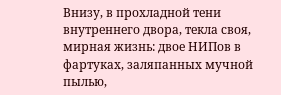Внизу, в прохладной тени внутреннего двора, текла своя, мирная жизнь: двое НИПов в фартуках, заляпанных мучной пылью,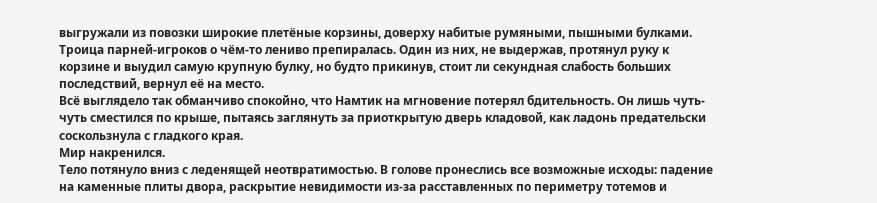выгружали из повозки широкие плетёные корзины, доверху набитые румяными, пышными булками. Троица парней-игроков о чём-то лениво препиралась. Один из них, не выдержав, протянул руку к корзине и выудил самую крупную булку, но будто прикинув, стоит ли секундная слабость больших последствий, вернул её на место.
Всё выглядело так обманчиво спокойно, что Намтик на мгновение потерял бдительность. Он лишь чуть-чуть сместился по крыше, пытаясь заглянуть за приоткрытую дверь кладовой, как ладонь предательски соскользнула с гладкого края.
Мир накренился.
Тело потянуло вниз с леденящей неотвратимостью. В голове пронеслись все возможные исходы: падение на каменные плиты двора, раскрытие невидимости из-за расставленных по периметру тотемов и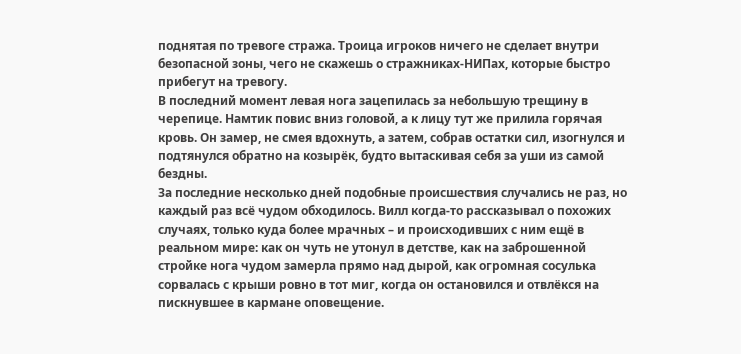поднятая по тревоге стража. Троица игроков ничего не сделает внутри безопасной зоны, чего не скажешь о стражниках-НИПах, которые быстро прибегут на тревогу.
В последний момент левая нога зацепилась за небольшую трещину в черепице. Намтик повис вниз головой, а к лицу тут же прилила горячая кровь. Он замер, не смея вдохнуть, а затем, собрав остатки сил, изогнулся и подтянулся обратно на козырёк, будто вытаскивая себя за уши из самой бездны.
За последние несколько дней подобные происшествия случались не раз, но каждый раз всё чудом обходилось. Вилл когда-то рассказывал о похожих случаях, только куда более мрачных – и происходивших с ним ещё в реальном мире: как он чуть не утонул в детстве, как на заброшенной стройке нога чудом замерла прямо над дырой, как огромная сосулька сорвалась с крыши ровно в тот миг, когда он остановился и отвлёкся на пискнувшее в кармане оповещение.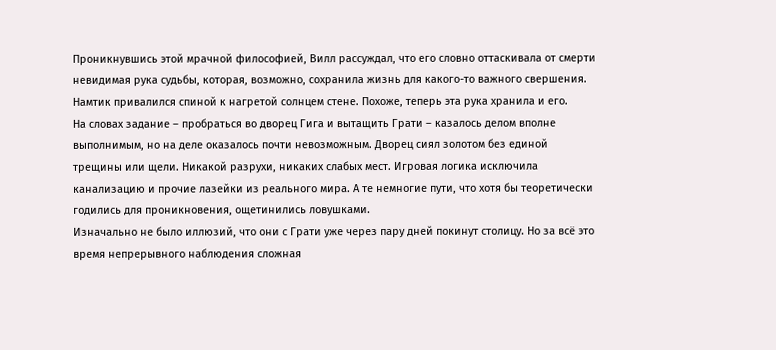Проникнувшись этой мрачной философией, Вилл рассуждал, что его словно оттаскивала от смерти невидимая рука судьбы, которая, возможно, сохранила жизнь для какого-то важного свершения. Намтик привалился спиной к нагретой солнцем стене. Похоже, теперь эта рука хранила и его.
На словах задание – пробраться во дворец Гига и вытащить Грати – казалось делом вполне выполнимым, но на деле оказалось почти невозможным. Дворец сиял золотом без единой трещины или щели. Никакой разрухи, никаких слабых мест. Игровая логика исключила канализацию и прочие лазейки из реального мира. А те немногие пути, что хотя бы теоретически годились для проникновения, ощетинились ловушками.
Изначально не было иллюзий, что они с Грати уже через пару дней покинут столицу. Но за всё это время непрерывного наблюдения сложная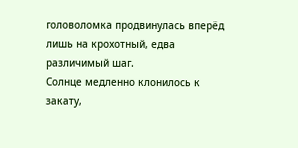головоломка продвинулась вперёд лишь на крохотный, едва различимый шаг.
Солнце медленно клонилось к закату,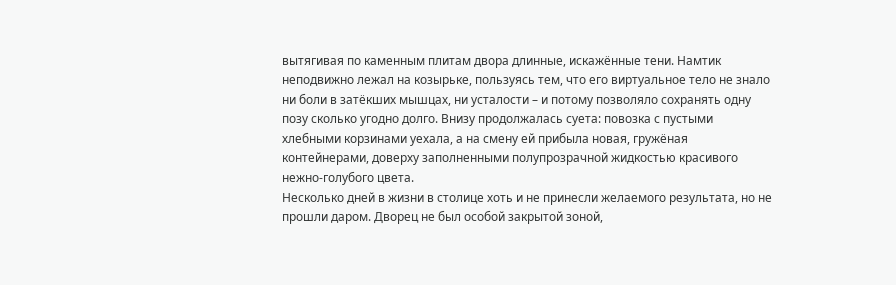вытягивая по каменным плитам двора длинные, искажённые тени. Намтик неподвижно лежал на козырьке, пользуясь тем, что его виртуальное тело не знало ни боли в затёкших мышцах, ни усталости – и потому позволяло сохранять одну позу сколько угодно долго. Внизу продолжалась суета: повозка с пустыми хлебными корзинами уехала, а на смену ей прибыла новая, гружёная контейнерами, доверху заполненными полупрозрачной жидкостью красивого нежно-голубого цвета.
Несколько дней в жизни в столице хоть и не принесли желаемого результата, но не прошли даром. Дворец не был особой закрытой зоной,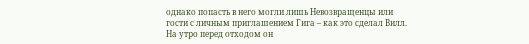однако попасть в него могли лишь Невозвращенцы или гости с личным приглашением Гига – как это сделал Вилл. На утро перед отходом он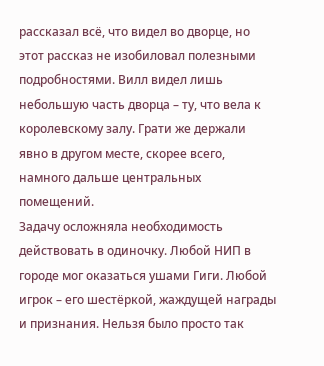рассказал всё, что видел во дворце, но этот рассказ не изобиловал полезными подробностями. Вилл видел лишь небольшую часть дворца – ту, что вела к королевскому залу. Грати же держали явно в другом месте, скорее всего, намного дальше центральных помещений.
Задачу осложняла необходимость действовать в одиночку. Любой НИП в городе мог оказаться ушами Гиги. Любой игрок – его шестёркой, жаждущей награды и признания. Нельзя было просто так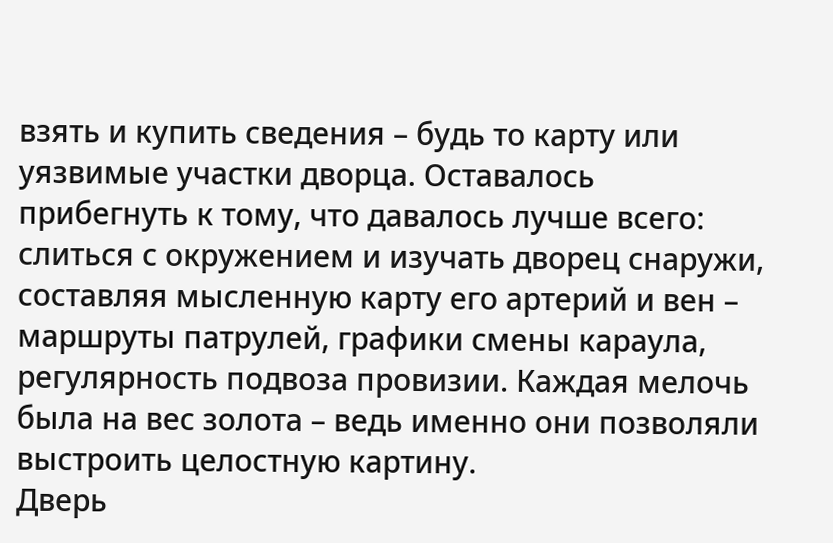взять и купить сведения – будь то карту или уязвимые участки дворца. Оставалось прибегнуть к тому, что давалось лучше всего: слиться с окружением и изучать дворец снаружи, составляя мысленную карту его артерий и вен – маршруты патрулей, графики смены караула, регулярность подвоза провизии. Каждая мелочь была на вес золота – ведь именно они позволяли выстроить целостную картину.
Дверь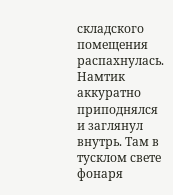складского помещения распахнулась. Намтик аккуратно приподнялся и заглянул внутрь. Там в тусклом свете фонаря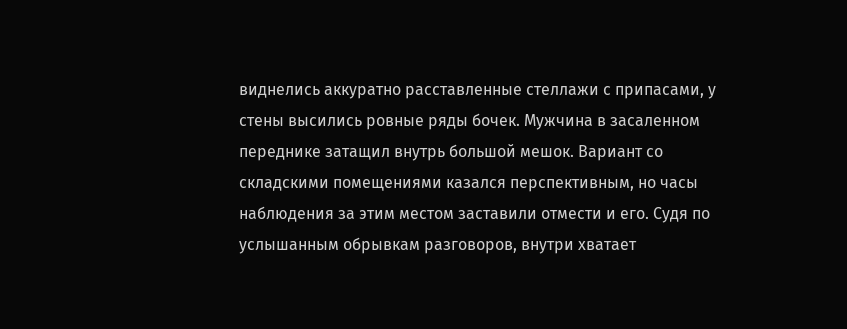виднелись аккуратно расставленные стеллажи с припасами, у стены высились ровные ряды бочек. Мужчина в засаленном переднике затащил внутрь большой мешок. Вариант со складскими помещениями казался перспективным, но часы наблюдения за этим местом заставили отмести и его. Судя по услышанным обрывкам разговоров, внутри хватает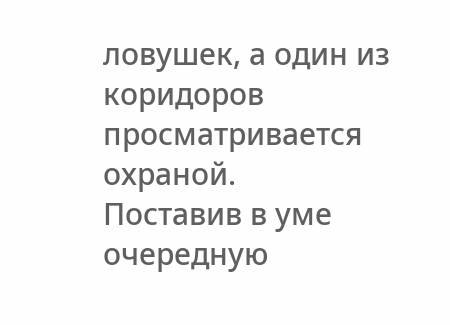ловушек, а один из коридоров просматривается охраной.
Поставив в уме очередную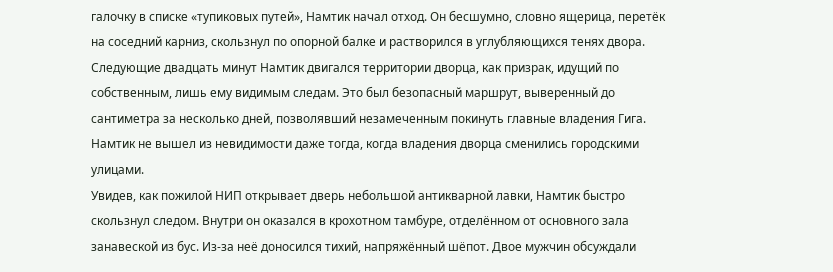галочку в списке «тупиковых путей», Намтик начал отход. Он бесшумно, словно ящерица, перетёк на соседний карниз, скользнул по опорной балке и растворился в углубляющихся тенях двора.
Следующие двадцать минут Намтик двигался территории дворца, как призрак, идущий по собственным, лишь ему видимым следам. Это был безопасный маршрут, выверенный до сантиметра за несколько дней, позволявший незамеченным покинуть главные владения Гига. Намтик не вышел из невидимости даже тогда, когда владения дворца сменились городскими улицами.
Увидев, как пожилой НИП открывает дверь небольшой антикварной лавки, Намтик быстро скользнул следом. Внутри он оказался в крохотном тамбуре, отделённом от основного зала занавеской из бус. Из-за неё доносился тихий, напряжённый шёпот. Двое мужчин обсуждали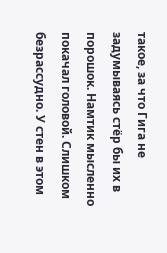такое, за что Гига не задумываясь стёр бы их в порошок. Намтик мысленно покачал головой. Слишком безрассудно. У стен в этом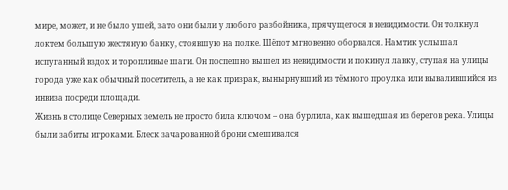мире, может, и не было ушей, зато они были у любого разбойника, прячущегося в невидимости. Он толкнул локтем большую жестяную банку, стоявшую на полке. Шёпот мгновенно оборвался. Намтик услышал испуганный вздох и торопливые шаги. Он поспешно вышел из невидимости и покинул лавку, ступая на улицы города уже как обычный посетитель, а не как призрак, вынырнувший из тёмного проулка или вывалившийся из инвиза посреди площади.
Жизнь в столице Северных земель не просто била ключом – она бурлила, как вышедшая из берегов река. Улицы были забиты игроками. Блеск зачарованной брони смешивался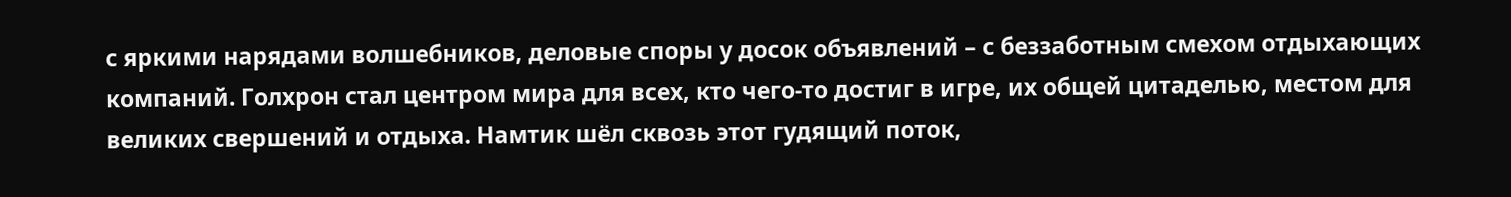с яркими нарядами волшебников, деловые споры у досок объявлений – с беззаботным смехом отдыхающих компаний. Голхрон стал центром мира для всех, кто чего-то достиг в игре, их общей цитаделью, местом для великих свершений и отдыха. Намтик шёл сквозь этот гудящий поток,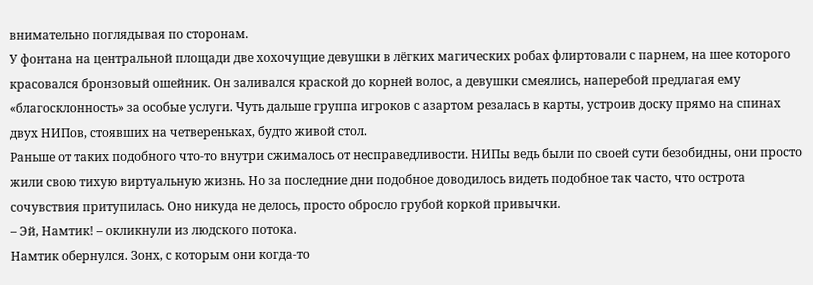внимательно поглядывая по сторонам.
У фонтана на центральной площади две хохочущие девушки в лёгких магических робах флиртовали с парнем, на шее которого красовался бронзовый ошейник. Он заливался краской до корней волос, а девушки смеялись, наперебой предлагая ему «благосклонность» за особые услуги. Чуть дальше группа игроков с азартом резалась в карты, устроив доску прямо на спинах двух НИПов, стоявших на четвереньках, будто живой стол.
Раньше от таких подобного что-то внутри сжималось от несправедливости. НИПы ведь были по своей сути безобидны, они просто жили свою тихую виртуальную жизнь. Но за последние дни подобное доводилось видеть подобное так часто, что острота сочувствия притупилась. Оно никуда не делось, просто обросло грубой коркой привычки.
– Эй, Намтик! – окликнули из людского потока.
Намтик обернулся. Зонх, с которым они когда-то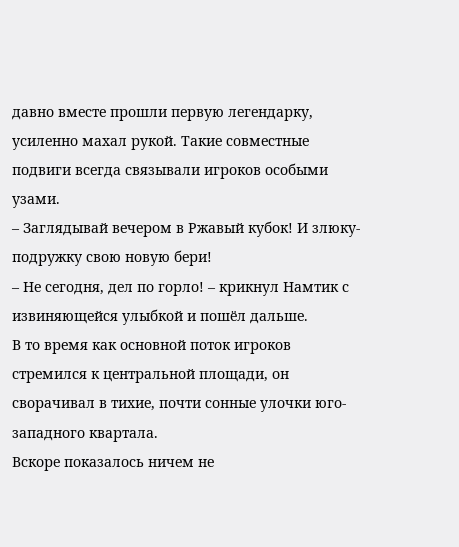давно вместе прошли первую легендарку, усиленно махал рукой. Такие совместные подвиги всегда связывали игроков особыми узами.
– Заглядывай вечером в Ржавый кубок! И злюку-подружку свою новую бери!
– Не сегодня, дел по горло! – крикнул Намтик с извиняющейся улыбкой и пошёл дальше.
В то время как основной поток игроков стремился к центральной площади, он сворачивал в тихие, почти сонные улочки юго-западного квартала.
Вскоре показалось ничем не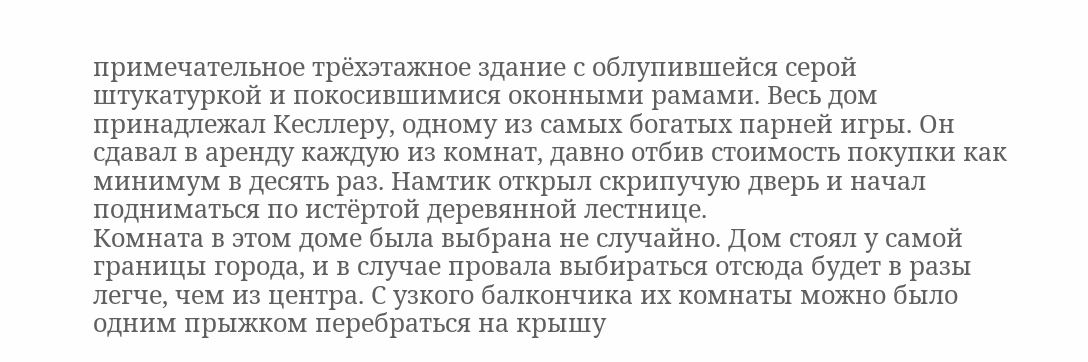примечательное трёхэтажное здание с облупившейся серой штукатуркой и покосившимися оконными рамами. Весь дом принадлежал Кесллеру, одному из самых богатых парней игры. Он сдавал в аренду каждую из комнат, давно отбив стоимость покупки как минимум в десять раз. Намтик открыл скрипучую дверь и начал подниматься по истёртой деревянной лестнице.
Комната в этом доме была выбрана не случайно. Дом стоял у самой границы города, и в случае провала выбираться отсюда будет в разы легче, чем из центра. С узкого балкончика их комнаты можно было одним прыжком перебраться на крышу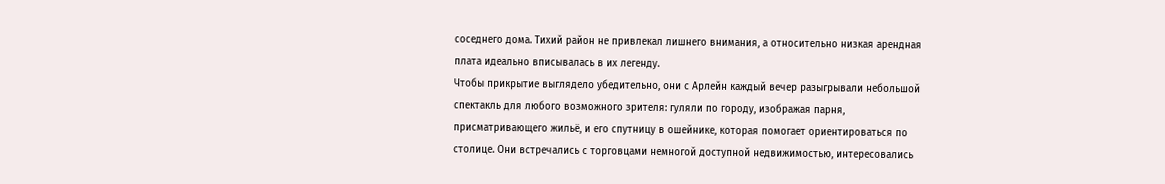соседнего дома. Тихий район не привлекал лишнего внимания, а относительно низкая арендная плата идеально вписывалась в их легенду.
Чтобы прикрытие выглядело убедительно, они с Арлейн каждый вечер разыгрывали небольшой спектакль для любого возможного зрителя: гуляли по городу, изображая парня, присматривающего жильё, и его спутницу в ошейнике, которая помогает ориентироваться по столице. Они встречались с торговцами немногой доступной недвижимостью, интересовались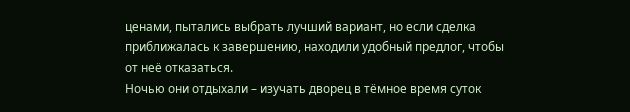ценами, пытались выбрать лучший вариант, но если сделка приближалась к завершению, находили удобный предлог, чтобы от неё отказаться.
Ночью они отдыхали – изучать дворец в тёмное время суток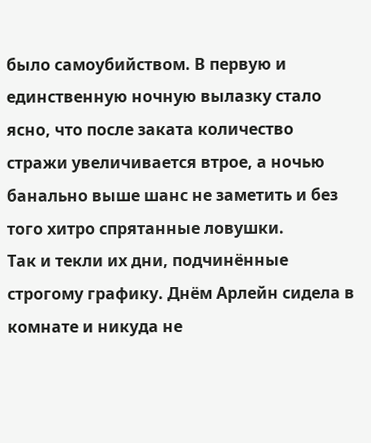было самоубийством. В первую и единственную ночную вылазку стало ясно, что после заката количество стражи увеличивается втрое, а ночью банально выше шанс не заметить и без того хитро спрятанные ловушки.
Так и текли их дни, подчинённые строгому графику. Днём Арлейн сидела в комнате и никуда не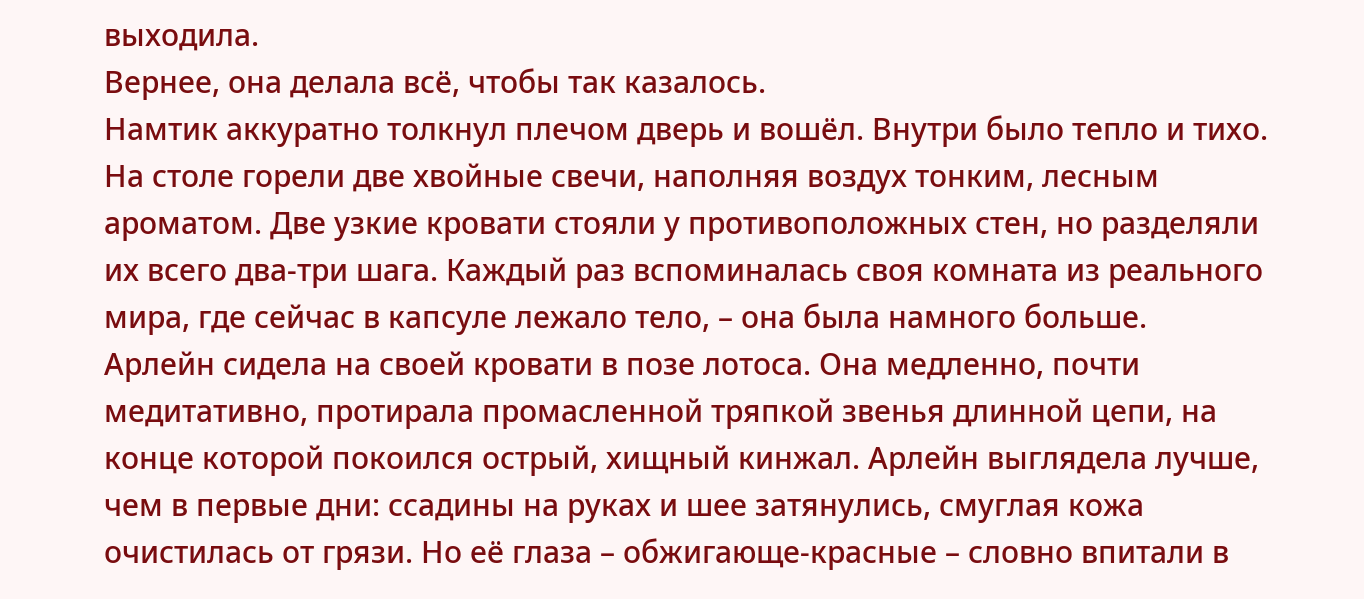выходила.
Вернее, она делала всё, чтобы так казалось.
Намтик аккуратно толкнул плечом дверь и вошёл. Внутри было тепло и тихо. На столе горели две хвойные свечи, наполняя воздух тонким, лесным ароматом. Две узкие кровати стояли у противоположных стен, но разделяли их всего два-три шага. Каждый раз вспоминалась своя комната из реального мира, где сейчас в капсуле лежало тело, – она была намного больше.
Арлейн сидела на своей кровати в позе лотоса. Она медленно, почти медитативно, протирала промасленной тряпкой звенья длинной цепи, на конце которой покоился острый, хищный кинжал. Арлейн выглядела лучше, чем в первые дни: ссадины на руках и шее затянулись, смуглая кожа очистилась от грязи. Но её глаза – обжигающе-красные – словно впитали в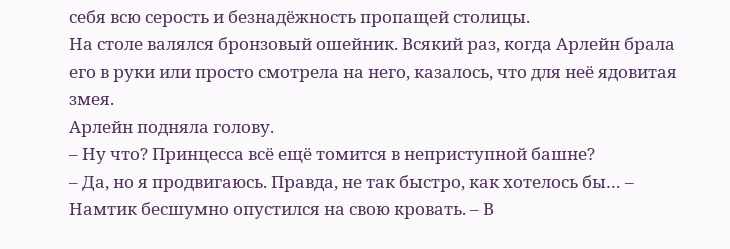себя всю серость и безнадёжность пропащей столицы.
На столе валялся бронзовый ошейник. Всякий раз, когда Арлейн брала его в руки или просто смотрела на него, казалось, что для неё ядовитая змея.
Арлейн подняла голову.
– Ну что? Принцесса всё ещё томится в неприступной башне?
– Да, но я продвигаюсь. Правда, не так быстро, как хотелось бы… – Намтик бесшумно опустился на свою кровать. – В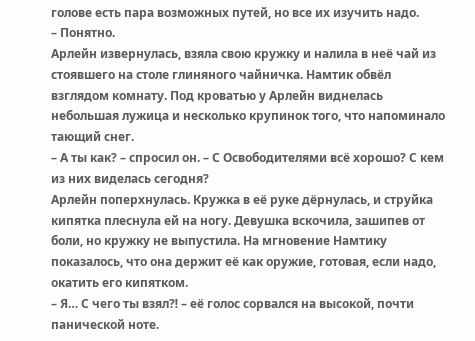голове есть пара возможных путей, но все их изучить надо.
– Понятно.
Арлейн извернулась, взяла свою кружку и налила в неё чай из стоявшего на столе глиняного чайничка. Намтик обвёл взглядом комнату. Под кроватью у Арлейн виднелась небольшая лужица и несколько крупинок того, что напоминало тающий снег.
– А ты как? – спросил он. – С Освободителями всё хорошо? С кем из них виделась сегодня?
Арлейн поперхнулась. Кружка в её руке дёрнулась, и струйка кипятка плеснула ей на ногу. Девушка вскочила, зашипев от боли, но кружку не выпустила. На мгновение Намтику показалось, что она держит её как оружие, готовая, если надо, окатить его кипятком.
– Я… С чего ты взял⁈ – её голос сорвался на высокой, почти панической ноте.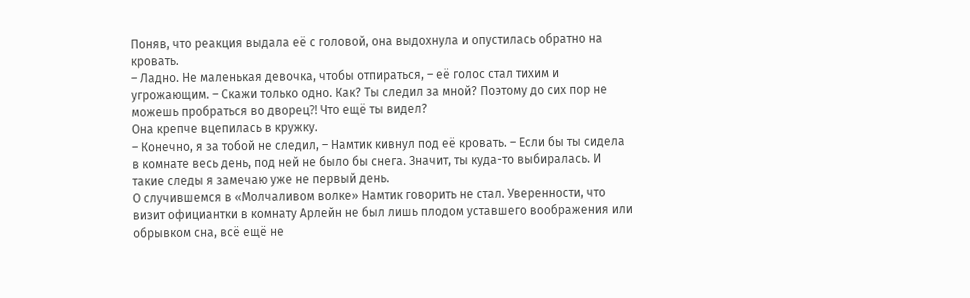Поняв, что реакция выдала её с головой, она выдохнула и опустилась обратно на кровать.
– Ладно. Не маленькая девочка, чтобы отпираться, – её голос стал тихим и угрожающим. – Скажи только одно. Как? Ты следил за мной? Поэтому до сих пор не можешь пробраться во дворец⁈ Что ещё ты видел?
Она крепче вцепилась в кружку.
– Конечно, я за тобой не следил, – Намтик кивнул под её кровать. – Если бы ты сидела в комнате весь день, под ней не было бы снега. Значит, ты куда-то выбиралась. И такие следы я замечаю уже не первый день.
О случившемся в «Молчаливом волке» Намтик говорить не стал. Уверенности, что визит официантки в комнату Арлейн не был лишь плодом уставшего воображения или обрывком сна, всё ещё не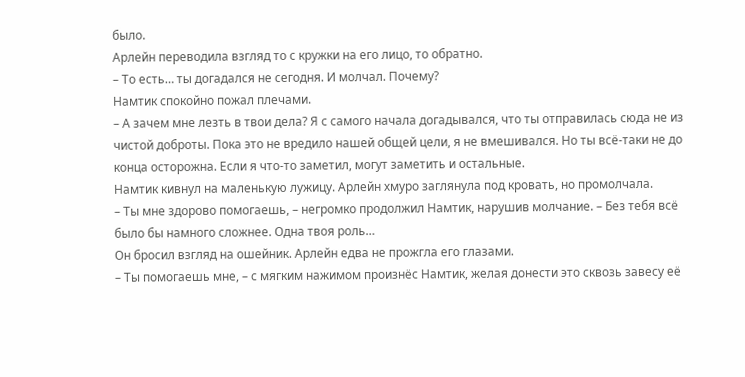было.
Арлейн переводила взгляд то с кружки на его лицо, то обратно.
– То есть… ты догадался не сегодня. И молчал. Почему?
Намтик спокойно пожал плечами.
– А зачем мне лезть в твои дела? Я с самого начала догадывался, что ты отправилась сюда не из чистой доброты. Пока это не вредило нашей общей цели, я не вмешивался. Но ты всё-таки не до конца осторожна. Если я что-то заметил, могут заметить и остальные.
Намтик кивнул на маленькую лужицу. Арлейн хмуро заглянула под кровать, но промолчала.
– Ты мне здорово помогаешь, – негромко продолжил Намтик, нарушив молчание. – Без тебя всё было бы намного сложнее. Одна твоя роль…
Он бросил взгляд на ошейник. Арлейн едва не прожгла его глазами.
– Ты помогаешь мне, – с мягким нажимом произнёс Намтик, желая донести это сквозь завесу её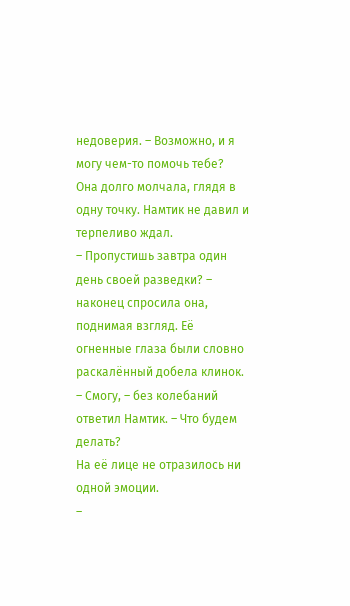недоверия. – Возможно, и я могу чем-то помочь тебе?
Она долго молчала, глядя в одну точку. Намтик не давил и терпеливо ждал.
– Пропустишь завтра один день своей разведки? – наконец спросила она, поднимая взгляд. Её огненные глаза были словно раскалённый добела клинок.
– Смогу, – без колебаний ответил Намтик. – Что будем делать?
На её лице не отразилось ни одной эмоции.
–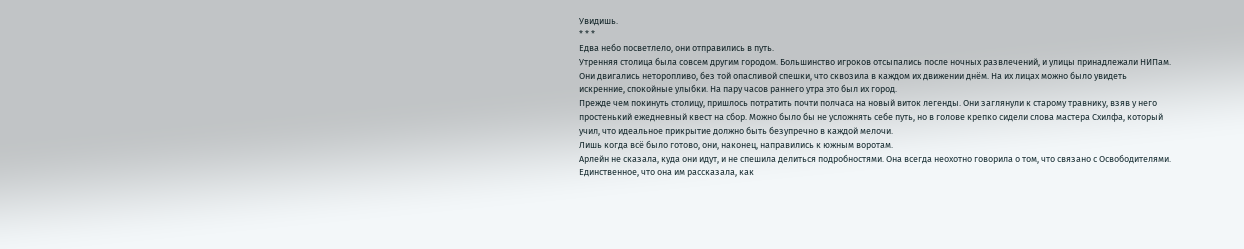Увидишь.
* * *
Едва небо посветлело, они отправились в путь.
Утренняя столица была совсем другим городом. Большинство игроков отсыпались после ночных развлечений, и улицы принадлежали НИПам. Они двигались неторопливо, без той опасливой спешки, что сквозила в каждом их движении днём. На их лицах можно было увидеть искренние, спокойные улыбки. На пару часов раннего утра это был их город.
Прежде чем покинуть столицу, пришлось потратить почти полчаса на новый виток легенды. Они заглянули к старому травнику, взяв у него простенький ежедневный квест на сбор. Можно было бы не усложнять себе путь, но в голове крепко сидели слова мастера Схилфа, который учил, что идеальное прикрытие должно быть безупречно в каждой мелочи.
Лишь когда всё было готово, они, наконец, направились к южным воротам.
Арлейн не сказала, куда они идут, и не спешила делиться подробностями. Она всегда неохотно говорила о том, что связано с Освободителями. Единственное, что она им рассказала, как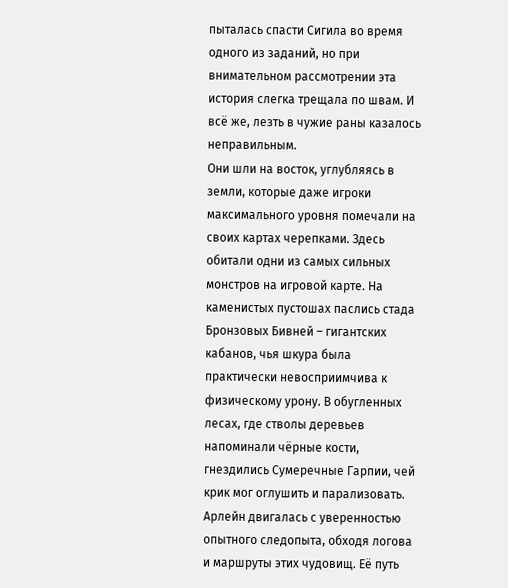пыталась спасти Сигила во время одного из заданий, но при внимательном рассмотрении эта история слегка трещала по швам. И всё же, лезть в чужие раны казалось неправильным.
Они шли на восток, углубляясь в земли, которые даже игроки максимального уровня помечали на своих картах черепками. Здесь обитали одни из самых сильных монстров на игровой карте. На каменистых пустошах паслись стада Бронзовых Бивней – гигантских кабанов, чья шкура была практически невосприимчива к физическому урону. В обугленных лесах, где стволы деревьев напоминали чёрные кости, гнездились Сумеречные Гарпии, чей крик мог оглушить и парализовать. Арлейн двигалась с уверенностью опытного следопыта, обходя логова и маршруты этих чудовищ. Её путь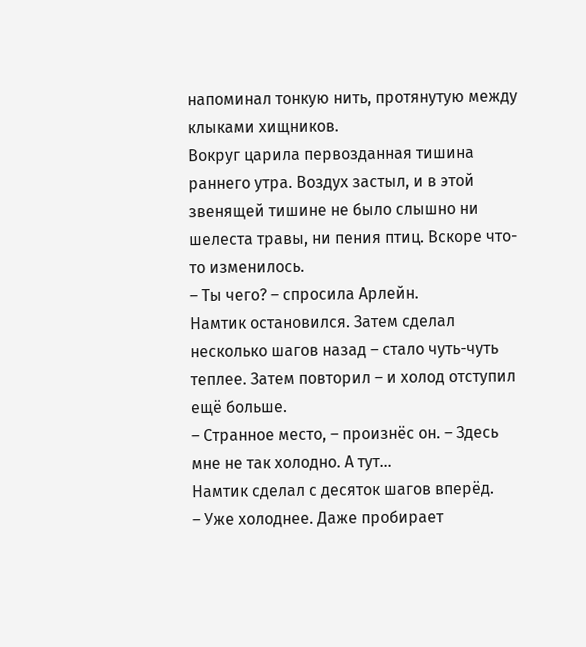напоминал тонкую нить, протянутую между клыками хищников.
Вокруг царила первозданная тишина раннего утра. Воздух застыл, и в этой звенящей тишине не было слышно ни шелеста травы, ни пения птиц. Вскоре что-то изменилось.
– Ты чего? – спросила Арлейн.
Намтик остановился. Затем сделал несколько шагов назад – стало чуть-чуть теплее. Затем повторил – и холод отступил ещё больше.
– Странное место, – произнёс он. – Здесь мне не так холодно. А тут…
Намтик сделал с десяток шагов вперёд.
– Уже холоднее. Даже пробирает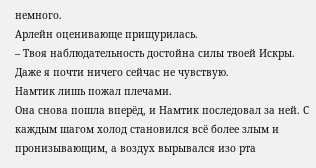немного.
Арлейн оценивающе прищурилась.
– Твоя наблюдательность достойна силы твоей Искры. Даже я почти ничего сейчас не чувствую.
Намтик лишь пожал плечами.
Она снова пошла вперёд, и Намтик последовал за ней. С каждым шагом холод становился всё более злым и пронизывающим, а воздух вырывался изо рта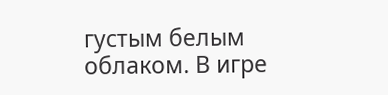густым белым облаком. В игре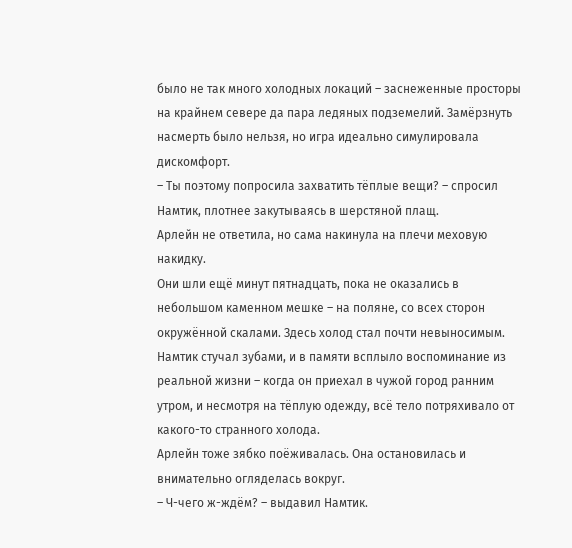было не так много холодных локаций – заснеженные просторы на крайнем севере да пара ледяных подземелий. Замёрзнуть насмерть было нельзя, но игра идеально симулировала дискомфорт.
– Ты поэтому попросила захватить тёплые вещи? – спросил Намтик, плотнее закутываясь в шерстяной плащ.
Арлейн не ответила, но сама накинула на плечи меховую накидку.
Они шли ещё минут пятнадцать, пока не оказались в небольшом каменном мешке – на поляне, со всех сторон окружённой скалами. Здесь холод стал почти невыносимым. Намтик стучал зубами, и в памяти всплыло воспоминание из реальной жизни – когда он приехал в чужой город ранним утром, и несмотря на тёплую одежду, всё тело потряхивало от какого-то странного холода.
Арлейн тоже зябко поёживалась. Она остановилась и внимательно огляделась вокруг.
– Ч-чего ж-ждём? – выдавил Намтик.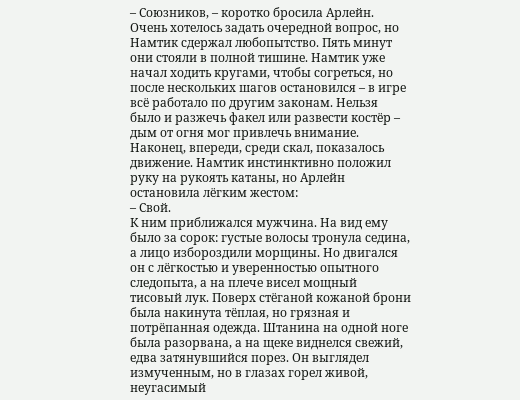– Союзников, – коротко бросила Арлейн.
Очень хотелось задать очередной вопрос, но Намтик сдержал любопытство. Пять минут они стояли в полной тишине. Намтик уже начал ходить кругами, чтобы согреться, но после нескольких шагов остановился – в игре всё работало по другим законам. Нельзя было и разжечь факел или развести костёр – дым от огня мог привлечь внимание.
Наконец, впереди, среди скал, показалось движение. Намтик инстинктивно положил руку на рукоять катаны, но Арлейн остановила лёгким жестом:
– Свой.
К ним приближался мужчина. На вид ему было за сорок: густые волосы тронула седина, а лицо избороздили морщины. Но двигался он с лёгкостью и уверенностью опытного следопыта, а на плече висел мощный тисовый лук. Поверх стёганой кожаной брони была накинута тёплая, но грязная и потрёпанная одежда. Штанина на одной ноге была разорвана, а на щеке виднелся свежий, едва затянувшийся порез. Он выглядел измученным, но в глазах горел живой, неугасимый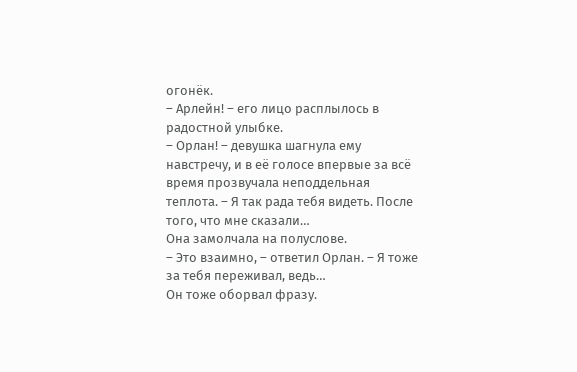огонёк.
– Арлейн! – его лицо расплылось в радостной улыбке.
– Орлан! – девушка шагнула ему навстречу, и в её голосе впервые за всё время прозвучала неподдельная теплота. – Я так рада тебя видеть. После того, что мне сказали…
Она замолчала на полуслове.
– Это взаимно, – ответил Орлан. – Я тоже за тебя переживал, ведь…
Он тоже оборвал фразу.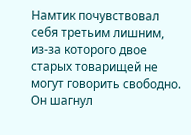Намтик почувствовал себя третьим лишним, из-за которого двое старых товарищей не могут говорить свободно. Он шагнул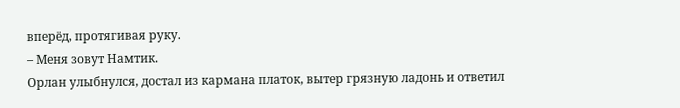вперёд, протягивая руку.
– Меня зовут Намтик.
Орлан улыбнулся, достал из кармана платок, вытер грязную ладонь и ответил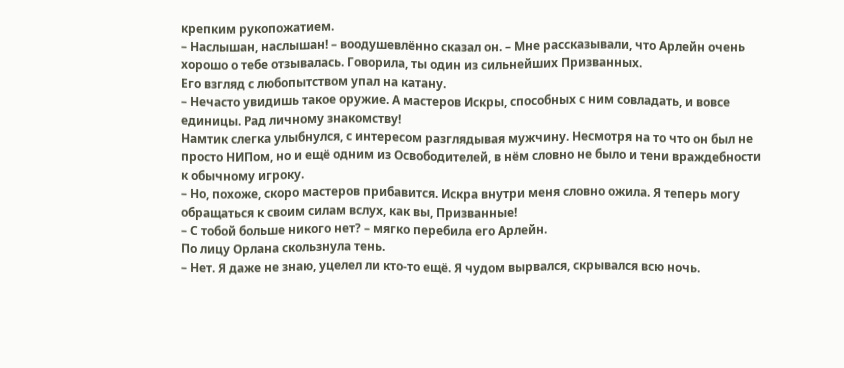крепким рукопожатием.
– Наслышан, наслышан! – воодушевлённо сказал он. – Мне рассказывали, что Арлейн очень хорошо о тебе отзывалась. Говорила, ты один из сильнейших Призванных.
Его взгляд с любопытством упал на катану.
– Нечасто увидишь такое оружие. А мастеров Искры, способных с ним совладать, и вовсе единицы. Рад личному знакомству!
Намтик слегка улыбнулся, с интересом разглядывая мужчину. Несмотря на то что он был не просто НИПом, но и ещё одним из Освободителей, в нём словно не было и тени враждебности к обычному игроку.
– Но, похоже, скоро мастеров прибавится. Искра внутри меня словно ожила. Я теперь могу обращаться к своим силам вслух, как вы, Призванные!
– С тобой больше никого нет? – мягко перебила его Арлейн.
По лицу Орлана скользнула тень.
– Нет. Я даже не знаю, уцелел ли кто-то ещё. Я чудом вырвался, скрывался всю ночь.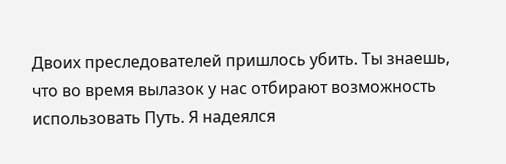Двоих преследователей пришлось убить. Ты знаешь, что во время вылазок у нас отбирают возможность использовать Путь. Я надеялся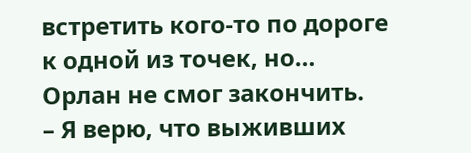встретить кого-то по дороге к одной из точек, но…
Орлан не смог закончить.
– Я верю, что выживших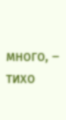много, – тихо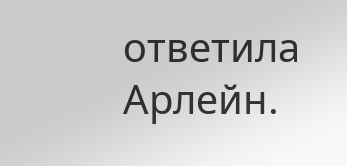ответила Арлейн.